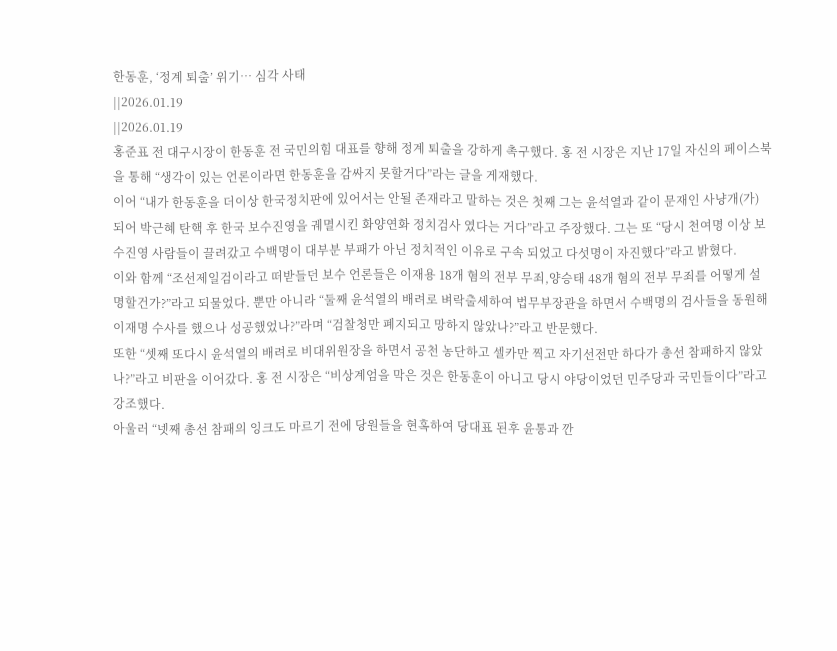한동훈, ‘정계 퇴출’ 위기… 심각 사태
||2026.01.19
||2026.01.19
홍준표 전 대구시장이 한동훈 전 국민의힘 대표를 향해 정계 퇴출을 강하게 촉구했다. 홍 전 시장은 지난 17일 자신의 페이스북을 통해 “생각이 있는 언론이라면 한동훈을 감싸지 못할거다”라는 글을 게재했다.
이어 “내가 한동훈을 더이상 한국정치판에 있어서는 안될 존재라고 말하는 것은 첫째 그는 윤석열과 같이 문재인 사냥개(가) 되어 박근혜 탄핵 후 한국 보수진영을 궤멸시킨 화양연화 정치검사 였다는 거다”라고 주장했다. 그는 또 “당시 천여명 이상 보수진영 사람들이 끌려갔고 수백명이 대부분 부패가 아닌 정치적인 이유로 구속 되었고 다섯명이 자진했다”라고 밝혔다.
이와 함께 “조선제일검이라고 떠받들던 보수 언론들은 이재용 18개 혐의 전부 무죄,양승태 48개 혐의 전부 무죄를 어떻게 설명할건가?”라고 되물었다. 뿐만 아니라 “둘째 윤석열의 배려로 벼락출세하여 법무부장관을 하면서 수백명의 검사들을 동원해 이재명 수사를 했으나 성공했었나?”라며 “검찰청만 폐지되고 망하지 않았나?”라고 반문했다.
또한 “셋째 또다시 윤석열의 배려로 비대위원장을 하면서 공천 농단하고 셀카만 찍고 자기선전만 하다가 총선 참패하지 않았나?”라고 비판을 이어갔다. 홍 전 시장은 “비상계엄을 막은 것은 한동훈이 아니고 당시 야당이었던 민주당과 국민들이다”라고 강조했다.
아울러 “넷째 총선 참패의 잉크도 마르기 전에 당원들을 현혹하여 당대표 된후 윤통과 깐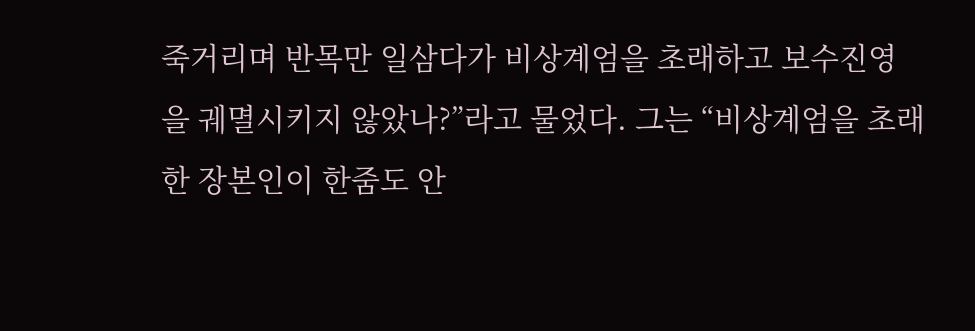죽거리며 반목만 일삼다가 비상계엄을 초래하고 보수진영을 궤멸시키지 않았나?”라고 물었다. 그는 “비상계엄을 초래한 장본인이 한줌도 안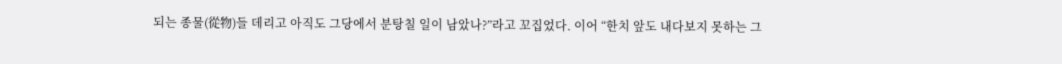되는 종물(從物)들 데리고 아직도 그당에서 분탕칠 일이 남았나?”라고 꼬집었다. 이어 “한치 앞도 내다보지 못하는 그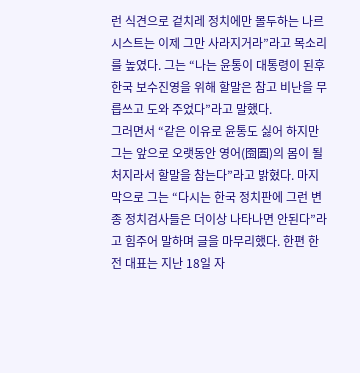런 식견으로 겉치레 정치에만 몰두하는 나르시스트는 이제 그만 사라지거라”라고 목소리를 높였다. 그는 “나는 윤통이 대통령이 된후 한국 보수진영을 위해 할말은 참고 비난을 무릅쓰고 도와 주었다”라고 말했다.
그러면서 “같은 이유로 윤통도 싫어 하지만 그는 앞으로 오랫동안 영어(囹圄)의 몸이 될 처지라서 할말을 참는다”라고 밝혔다. 마지막으로 그는 “다시는 한국 정치판에 그런 변종 정치검사들은 더이상 나타나면 안된다”라고 힘주어 말하며 글을 마무리했다. 한편 한 전 대표는 지난 18일 자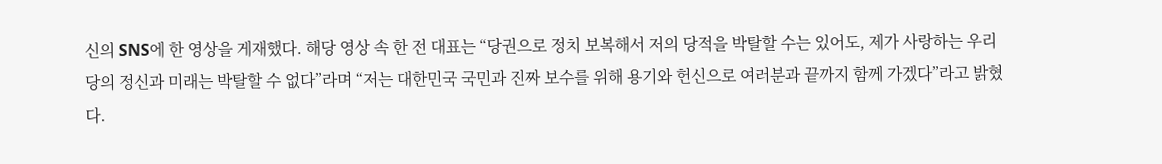신의 SNS에 한 영상을 게재했다. 해당 영상 속 한 전 대표는 “당권으로 정치 보복해서 저의 당적을 박탈할 수는 있어도, 제가 사랑하는 우리 당의 정신과 미래는 박탈할 수 없다”라며 “저는 대한민국 국민과 진짜 보수를 위해 용기와 헌신으로 여러분과 끝까지 함께 가겠다”라고 밝혔다.